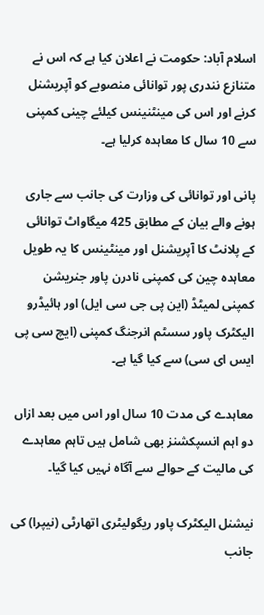اسلام آباد: حکومت نے اعلان کیا ہے کہ اس نے متنازع نندری پور توانائی منصوبے کو آپریشنل کرنے اور اس کی مینٹنینس کیلئے چینی کمپنی سے 10 سال کا معاہدہ کرلیا ہے۔

پانی اور توانائی کی وزارت کی جانب سے جاری ہونے والے بیان کے مطابق 425 میگاواٹ توانائی کے پلانٹ کا آپریشنل اور مینٹینس کا یہ طویل معاہدہ چین کی کمپنی نادرن پاور جنریشن کمپنی لمیٹڈ (این پی جی سی ایل) اور ہائیڈرو الیکٹرک پاور سسٹم انرجنگ کمپنی (ایچ سی پی ایس ای سی) سے کیا گیا ہے۔

معاہدے کی مدت 10 سال اور اس میں بعد ازاں دو اہم انسپکشنز بھی شامل ہیں تاہم معاہدے کی مالیت کے حوالے سے آگاہ نہیں کیا گیا۔

نیشنل الیکٹرک پاور ریگولیٹری اتھارٹی (نیپرا) کی جانب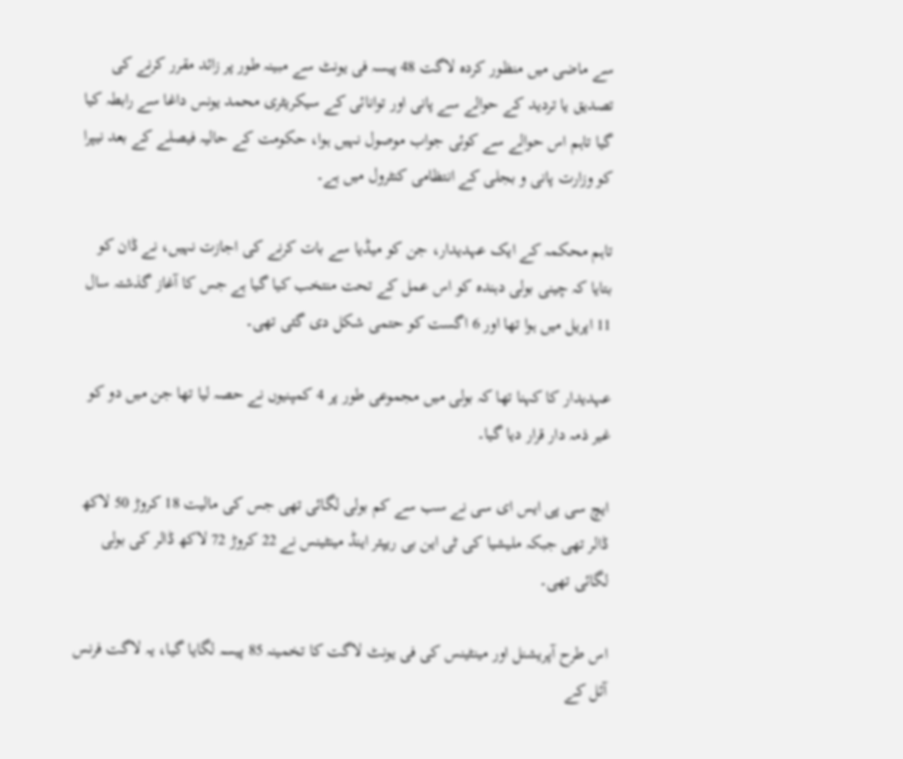سے ماضی میں منظور کردہ لاگت 48 پیسہ فی یونٹ سے مبینہ طور پر زائد مقرر کرنے کی تصدیق یا تردید کے حوالے سے پانی اور توانائی کے سیکریٹری محمد یونس داغا سے رابطہ کیا گیا تاہم اس حوالے سے کوئی جواب موصول نہیں ہوا، حکومت کے حالیہ فیصلے کے بعد نیپرا کو وزارت پانی و بجلی کے انتظامی کنٹرول میں ہے۔

تاہم محکمہ کے ایک عہدیدار، جن کو میڈیا سے بات کرنے کی اجازت نہیں، نے ڈان کو بتایا کہ چینی بولی دہندہ کو اس عمل کے تحت منتخب کیا گیا ہے جس کا آغاز گذشتہ سال 11 اپریل میں ہوا تھا اور 6 اگست کو حتمی شکل دی گئی تھی۔

عہدیدار کا کہنا تھا کہ بولی میں مجموعی طور پر 4 کمپنیوں نے حصہ لیا تھا جن میں دو کو غیر ذمہ دار قرار دیا گیا۔

ایچ سی پی ایس ای سی نے سب سے کم بولی لگائی تھی جس کی مالیت 18 کروڑ 50 لاکھ ڈالر تھی جبکہ ملیشیا کی ٹی این بی ریپئر اینڈ مینٹینس نے 22 کروڑ 72 لاکھ ڈالر کی بولی لگائی تھی۔

اس طرح آپریشنل اور مینٹینس کی فی یونٹ لاگت کا تخمینہ 85 پیسہ لگایا گیا، یہ لاگت فرنس آئل کے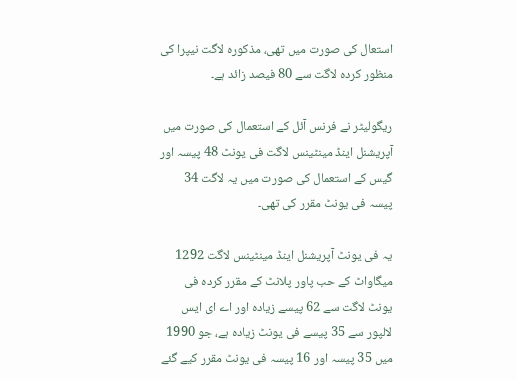استعال کی صورت میں تھی، مذکورہ لاگت نیپرا کی منظور کردہ لاگت سے 80 فیصد زائد ہے۔

ریگولیٹر نے فرنس آئل کے استعمال کی صورت میں آپریشنل اینڈ مینٹینس لاگت فی یونٹ 48 پیسہ اور گیس کے استعمال کی صورت میں یہ لاگت 34 پیسہ فی یونٹ مقرر کی تھی۔

یہ فی یونٹ آپریشنل اینڈ مینٹینس لاگت 1292 میگاواٹ کے حب پاور پلانٹ کے مقرر کردہ فی یونٹ لاگت سے 62 پیسے زیادہ اور اے ای ایس لالپور سے 35 پیسے فی یونٹ زیادہ ہے، جو 1990 میں 35 پیسہ اور 16 پیسہ فی یونٹ مقرر کیے گئے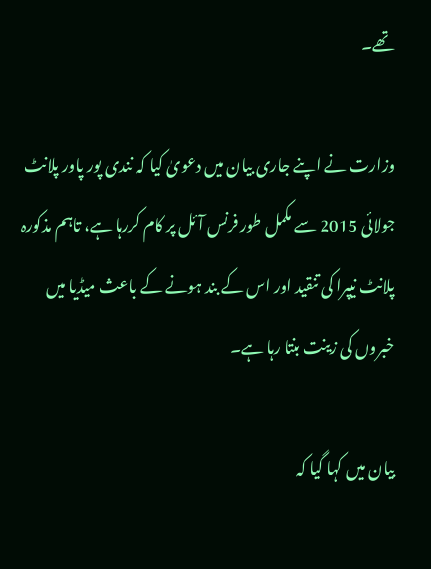تھے۔

وزارت نے اپنے جاری بیان میں دعویٰ کیا کہ نندی پور پاور پلانٹ جولائی 2015 سے مکمل طور فرنس آئل پر کام کررہا ہے، تاہم مذکورہ پلانٹ نیپرا کی تنقید اور اس کے بند ہونے کے باعث میڈیا میں خبروں کی زینت بنتا رہا ہے۔

بیان میں کہا گیا کہ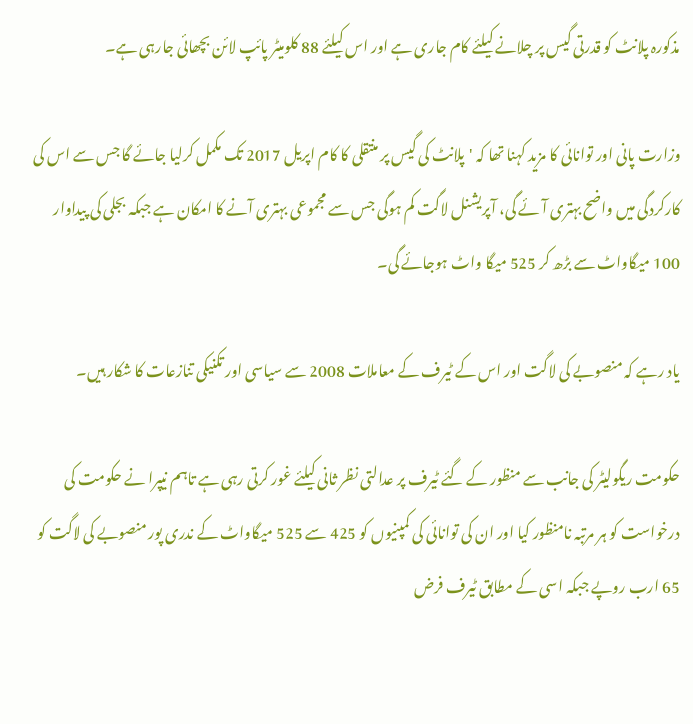مذکورہ پلانٹ کو قدرتی گیس پر چلانے کیلئے کام جاری ہے اور اس کیلئے 88 کلومیٹر پائپ لائن بچھائی جارہی ہے۔

وزارت پانی اور توانائی کا مزید کہنا تھا کہ 'پلانٹ کی گیس پر منتقلی کا کام اپریل 2017 تک مکمل کرلیا جائے گا جس سے اس کی کارکردگی میں واضح بہتری آئے گی، آپریشنل لاگت کم ہوگی جس سے مجموعی بہتری آنے کا امکان ہے جبکہ بجلی کی پیداوار 100 میگاواٹ سے بڑھ کر 525 میگا واٹ ہوجائے گی۔

یاد رہے کہ منصوبے کی لاگت اور اس کے ٹیرف کے معاملات 2008 سے سیاسی اور تکنیکی تنازعات کا شکار ہیں۔

حکومت ریگولیٹر کی جانب سے منظور کے گئے ٹیرف پر عدالتی نظر ثانی کیلئے غور کرتی رہی ہے تاہم نیپرا نے حکومت کی درخواست کو ہر مرتبہ نامنظور کیا اور ان کی توانائی کی کمپنیوں کو 425 سے 525 میگاواٹ کے ندری پور منصوبے کی لاگت کو 65 ارب روپے جبکہ اسی کے مطابق ٹیرف فرض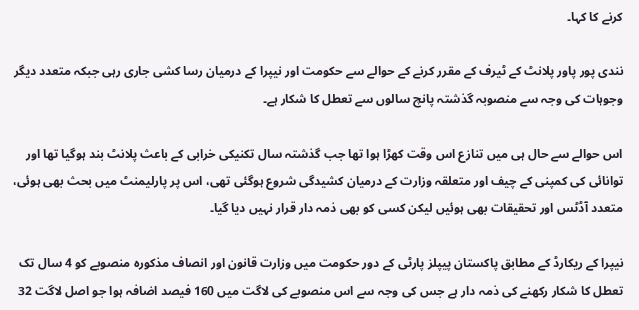کرنے کا کہا۔

نندی پور پاور پلانٹ کے ٹیرف کے مقرر کرنے کے حوالے سے حکومت اور نیپرا کے درمیان رسا کشی جاری رہی جبکہ متعدد دیگر وجوہات کی وجہ سے منصوبہ گذشتہ پانچ سالوں سے تعطل کا شکار ہے۔

اس حوالے سے حال ہی میں تنازع اس وقت کھڑا ہوا تھا جب گذشتہ سال تکنیکی خرابی کے باعث پلانٹ بند ہوگیا تھا اور توانائی کی کمپنی کے چیف اور متعلقہ وزارت کے درمیان کشیدگی شروع ہوگئی تھی، اس پر پارلیمنٹ میں بحث بھی ہوئی، متعدد آڈٹس اور تحقیقات بھی ہوئیں لیکن کسی کو بھی ذمہ دار قرار نہیں دیا گیا۔

نیپرا کے ریکارڈ کے مطابق پاکستان پیپلز پارٹی کے دور حکومت میں وزارت قانون اور انصاف مذکورہ منصوبے کو 4 سال تک تعطل کا شکار رکھنے کی ذمہ دار ہے جس کی وجہ سے اس منصوبے کی لاگت میں 160 فیصد اضافہ ہوا جو اصل لاگت 32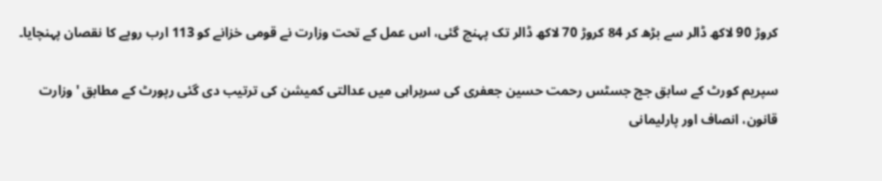کروڑ 90 لاکھ ڈالر سے بڑھ کر 84 کروڑ 70 لاکھ ڈالر تک پہنچ گئی، اس عمل کے تحت وزارت نے قومی خزانے کو 113 ارب روپے کا نقصان پہنچایا۔

سپریم کورٹ کے سابق جج جسٹس رحمت حسین جعفری کی سربراہی میں عدالتی کمیشن کی ترتیب دی گئی رپورٹ کے مطابق 'وزارت قانون، انصاف اور پارلیمانی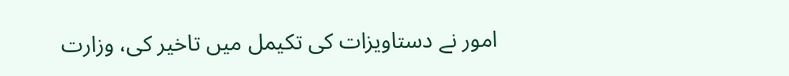امور نے دستاویزات کی تکیمل میں تاخیر کی، وزارت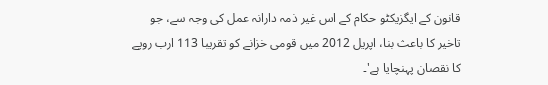قانون کے ایگزیکٹو حکام کے اس غیر ذمہ دارانہ عمل کی وجہ سے، جو تاخیر کا باعث بنا، اپریل 2012 میں قومی خزانے کو تقریبا 113 ارب روپے کا نقصان پہنچایا ہے'۔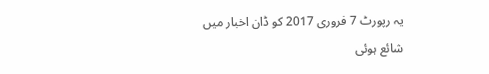یہ رپورٹ 7 فروری 2017 کو ڈان اخبار میں شائع ہوئی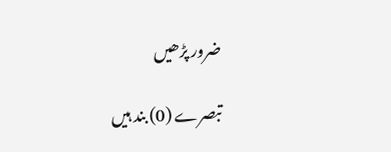ضرور پڑھیں

تبصرے (0) بند ہیں